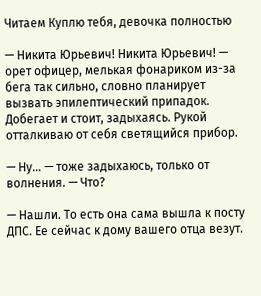Читаем Куплю тебя, девочка полностью

— Никита Юрьевич! Никита Юрьевич! — орет офицер, мелькая фонариком из-за бега так сильно, словно планирует вызвать эпилептический припадок. Добегает и стоит, задыхаясь. Рукой отталкиваю от себя светящийся прибор.

— Ну… — тоже задыхаюсь, только от волнения. — Что?

— Нашли. То есть она сама вышла к посту ДПС. Ее сейчас к дому вашего отца везут.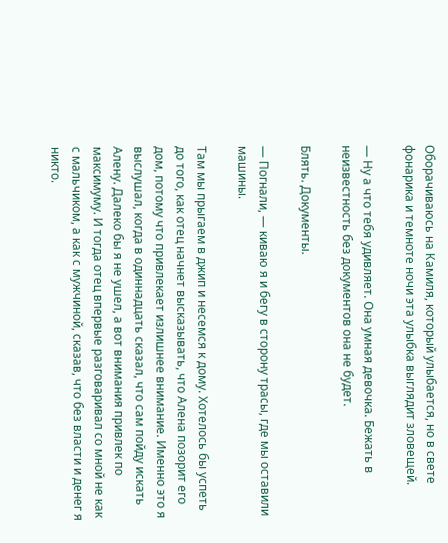Оборачиваюсь на Камиля, который улыбается, но в свете фонарика и темноте ночи эта улыбка выглядит зловещей.

— Ну а что тебя удивляет. Она умная девочка. Бежать в неизвестность без документов она не будет.

Блять. Документы.

— Погнали, — киваю я и бегу в сторону трасы, где мы оставили машины.

Там мы прыгаем в джип и несемся к дому. Хотелось бы успеть до того, как отец начнет высказывать, что Алена позорит его дом, потому что привлекает излишнее внимание. Именно это я выслушал, когда в одиннадцать сказал, что сам пойду искать Алену. Далеко бы я не ушел, а вот внимания привлек по максимуму. И тогда отец впервые разговаривал со мной не как с мальчиком, а как с мужчиной, сказав, что без власти и денег я никто.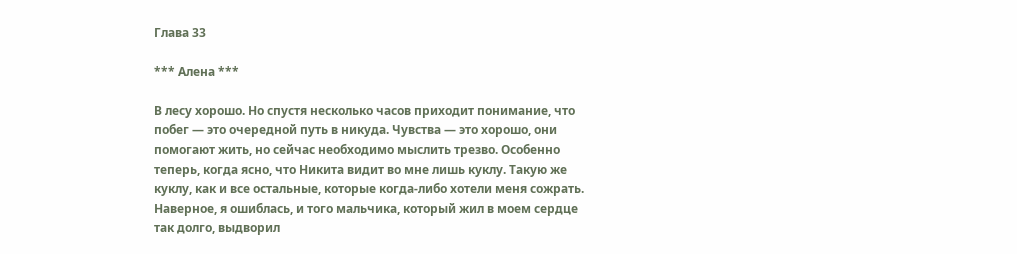Глава 33

*** Алена ***

В лесу хорошо. Но спустя несколько часов приходит понимание, что побег — это очередной путь в никуда. Чувства — это хорошо, они помогают жить, но сейчас необходимо мыслить трезво. Особенно теперь, когда ясно, что Никита видит во мне лишь куклу. Такую же куклу, как и все остальные, которые когда-либо хотели меня сожрать. Наверное, я ошиблась, и того мальчика, который жил в моем сердце так долго, выдворил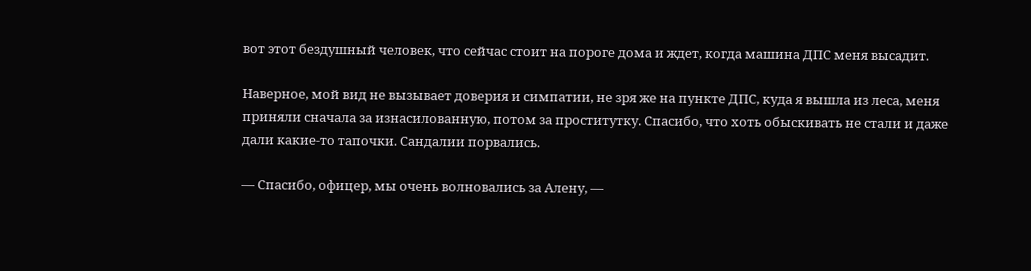вот этот бездушный человек, что сейчас стоит на пороге дома и ждет, когда машина ДПС меня высадит.

Наверное, мой вид не вызывает доверия и симпатии, не зря же на пункте ДПС, куда я вышла из леса, меня приняли сначала за изнасилованную, потом за проститутку. Спасибо, что хоть обыскивать не стали и даже дали какие-то тапочки. Сандалии порвались.

— Спасибо, офицер, мы очень волновались за Алену, —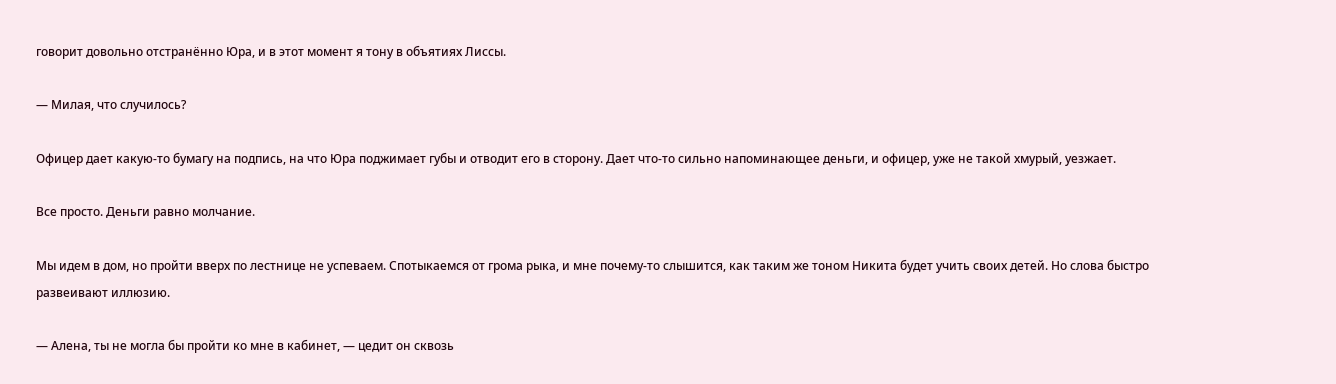говорит довольно отстранённо Юра, и в этот момент я тону в объятиях Лиссы.

— Милая, что случилось?

Офицер дает какую-то бумагу на подпись, на что Юра поджимает губы и отводит его в сторону. Дает что-то сильно напоминающее деньги, и офицер, уже не такой хмурый, уезжает.

Все просто. Деньги равно молчание.

Мы идем в дом, но пройти вверх по лестнице не успеваем. Спотыкаемся от грома рыка, и мне почему-то слышится, как таким же тоном Никита будет учить своих детей. Но слова быстро развеивают иллюзию.

— Алена, ты не могла бы пройти ко мне в кабинет, — цедит он сквозь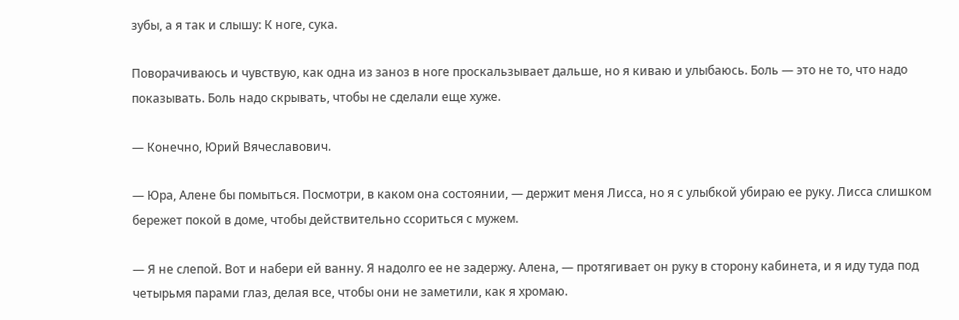зубы, а я так и слышу: К ноге, сука.

Поворачиваюсь и чувствую, как одна из заноз в ноге проскальзывает дальше, но я киваю и улыбаюсь. Боль — это не то, что надо показывать. Боль надо скрывать, чтобы не сделали еще хуже.

— Конечно, Юрий Вячеславович.

— Юра, Алене бы помыться. Посмотри, в каком она состоянии, — держит меня Лисса, но я с улыбкой убираю ее руку. Лисса слишком бережет покой в доме, чтобы действительно ссориться с мужем.

— Я не слепой. Вот и набери ей ванну. Я надолго ее не задержу. Алена, — протягивает он руку в сторону кабинета, и я иду туда под четырьмя парами глаз, делая все, чтобы они не заметили, как я хромаю.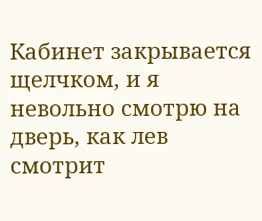Кабинет закрывается щелчком, и я невольно смотрю на дверь, как лев смотрит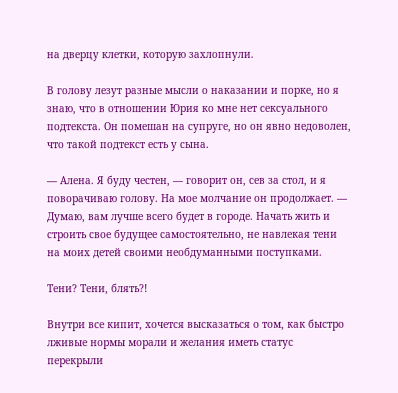на дверцу клетки, которую захлопнули.

В голову лезут разные мысли о наказании и порке, но я знаю, что в отношении Юрия ко мне нет сексуального подтекста. Он помешан на супруге, но он явно недоволен, что такой подтекст есть у сына.

— Алена. Я буду честен, — говорит он, сев за стол, и я поворачиваю голову. На мое молчание он продолжает. — Думаю, вам лучше всего будет в городе. Начать жить и строить свое будущее самостоятельно, не навлекая тени на моих детей своими необдуманными поступками.

Тени? Тени, блять?!

Внутри все кипит, хочется высказаться о том, как быстро лживые нормы морали и желания иметь статус перекрыли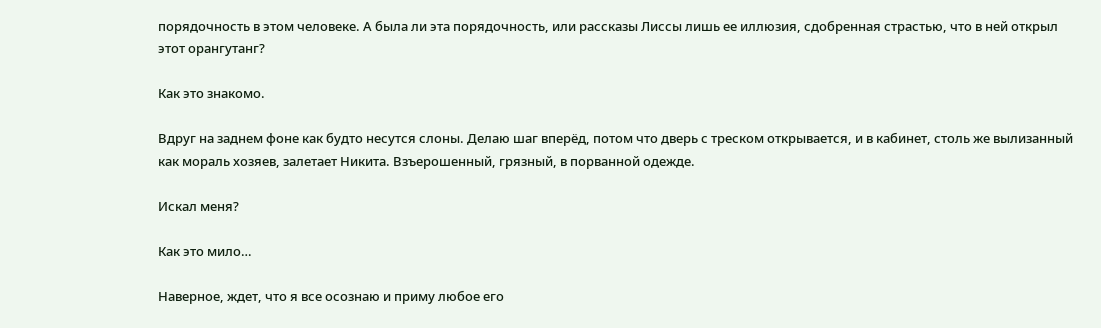порядочность в этом человеке. А была ли эта порядочность, или рассказы Лиссы лишь ее иллюзия, сдобренная страстью, что в ней открыл этот орангутанг?

Как это знакомо.

Вдруг на заднем фоне как будто несутся слоны. Делаю шаг вперёд, потом что дверь с треском открывается, и в кабинет, столь же вылизанный как мораль хозяев, залетает Никита. Взъерошенный, грязный, в порванной одежде.

Искал меня?

Как это мило…

Наверное, ждет, что я все осознаю и приму любое его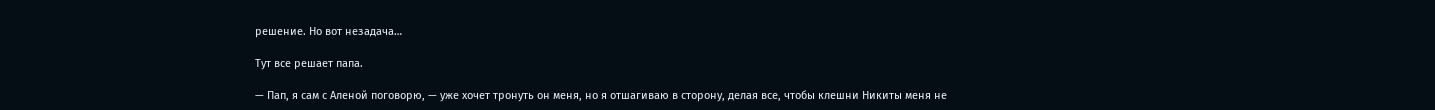решение. Но вот незадача…

Тут все решает папа.

— Пап, я сам с Аленой поговорю, — уже хочет тронуть он меня, но я отшагиваю в сторону, делая все, чтобы клешни Никиты меня не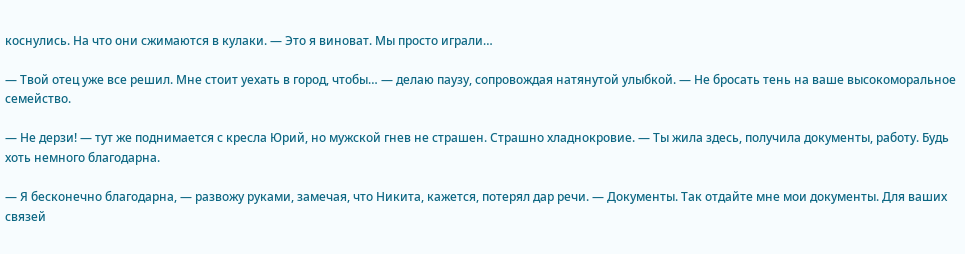коснулись. На что они сжимаются в кулаки. — Это я виноват. Мы просто играли…

— Твой отец уже все решил. Мне стоит уехать в город, чтобы… — делаю паузу, сопровождая натянутой улыбкой. — Не бросать тень на ваше высокоморальное семейство.

— Не дерзи! — тут же поднимается с кресла Юрий, но мужской гнев не страшен. Страшно хладнокровие. — Ты жила здесь, получила документы, работу. Будь хоть немного благодарна.

— Я бесконечно благодарна, — развожу руками, замечая, что Никита, кажется, потерял дар речи. — Документы. Так отдайте мне мои документы. Для ваших связей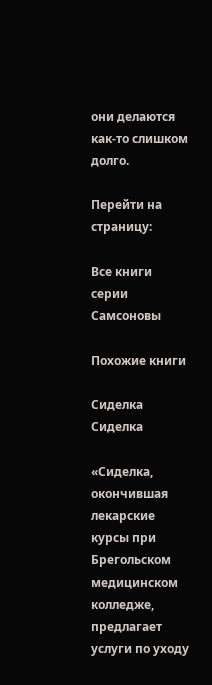они делаются как-то слишком долго.

Перейти на страницу:

Все книги серии Самсоновы

Похожие книги

Сиделка
Сиделка

«Сиделка, окончившая лекарские курсы при Брегольском медицинском колледже, предлагает услуги по уходу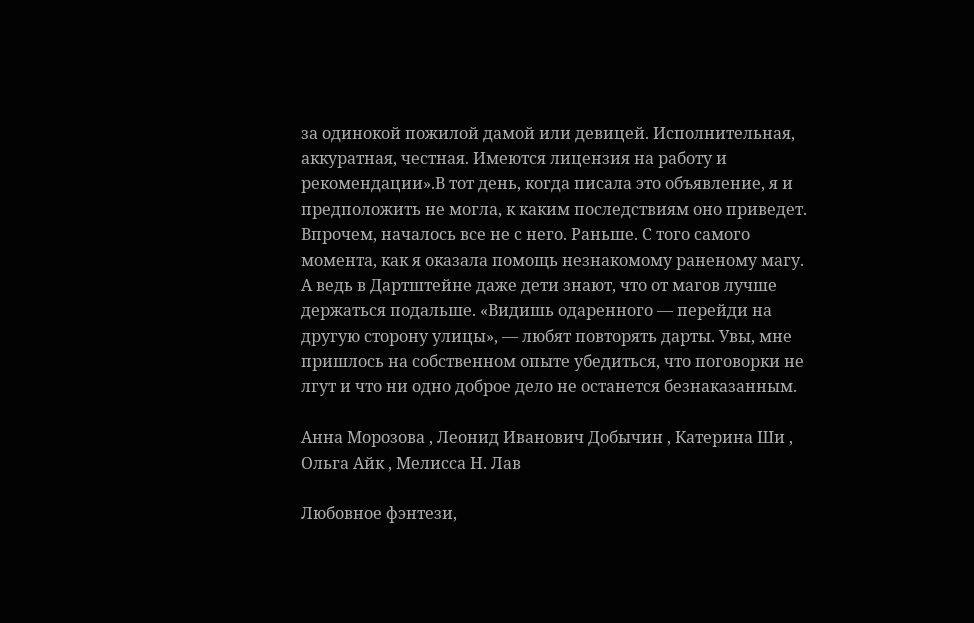за одинокой пожилой дамой или девицей. Исполнительная, аккуратная, честная. Имеются лицензия на работу и рекомендации».В тот день, когда писала это объявление, я и предположить не могла, к каким последствиям оно приведет. Впрочем, началось все не с него. Раньше. С того самого момента, как я оказала помощь незнакомому раненому магу. А ведь в Дартштейне даже дети знают, что от магов лучше держаться подальше. «Видишь одаренного — перейди на другую сторону улицы», — любят повторять дарты. Увы, мне пришлось на собственном опыте убедиться, что поговорки не лгут и что ни одно доброе дело не останется безнаказанным.

Анна Морозова , Леонид Иванович Добычин , Катерина Ши , Ольга Айк , Мелисса Н. Лав

Любовное фэнтези,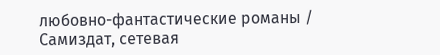любовно-фантастические романы / Самиздат, сетевая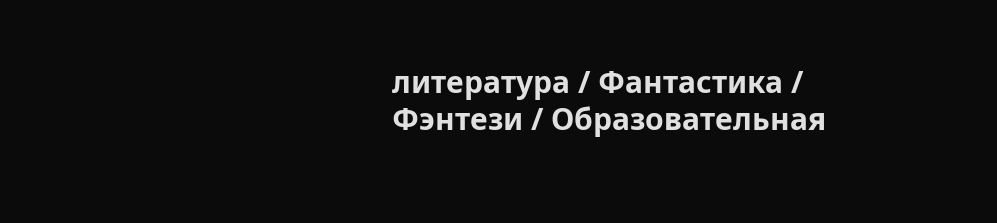литература / Фантастика / Фэнтези / Образовательная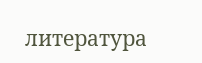литература